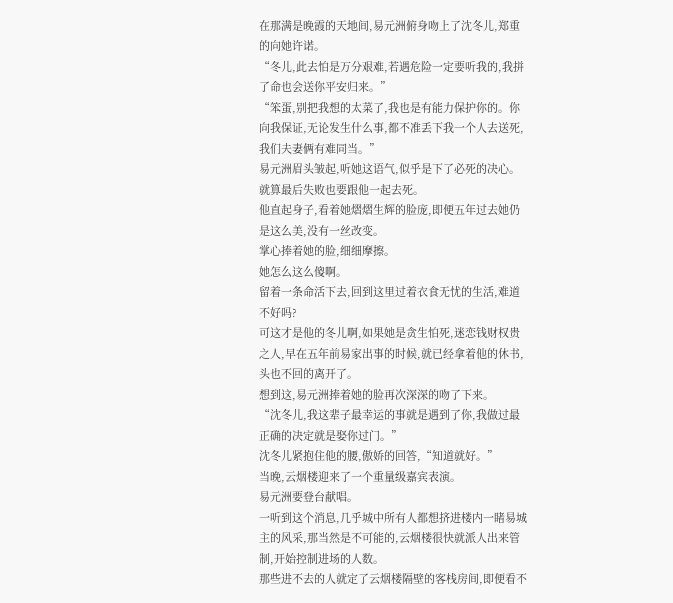在那满是晚霞的天地间,易元洲俯身吻上了沈冬儿,郑重的向她许诺。
“冬儿,此去怕是万分艰难,若遇危险一定要听我的,我拼了命也会送你平安归来。”
“笨蛋,别把我想的太菜了,我也是有能力保护你的。你向我保证,无论发生什么事,都不准丢下我一个人去送死,我们夫妻俩有难同当。”
易元洲眉头皱起,听她这语气,似乎是下了必死的决心。
就算最后失败也要跟他一起去死。
他直起身子,看着她熠熠生辉的脸庞,即便五年过去她仍是这么美,没有一丝改变。
掌心捧着她的脸,细细摩擦。
她怎么这么傻啊。
留着一条命活下去,回到这里过着衣食无忧的生活,难道不好吗?
可这才是他的冬儿啊,如果她是贪生怕死,迷恋钱财权贵之人,早在五年前易家出事的时候,就已经拿着他的休书,头也不回的离开了。
想到这,易元洲捧着她的脸再次深深的吻了下来。
“沈冬儿,我这辈子最幸运的事就是遇到了你,我做过最正确的决定就是娶你过门。”
沈冬儿紧抱住他的腰,傲娇的回答,“知道就好。”
当晚,云烟楼迎来了一个重量级嘉宾表演。
易元洲要登台献唱。
一听到这个消息,几乎城中所有人都想挤进楼内一睹易城主的风采,那当然是不可能的,云烟楼很快就派人出来管制,开始控制进场的人数。
那些进不去的人就定了云烟楼隔壁的客栈房间,即便看不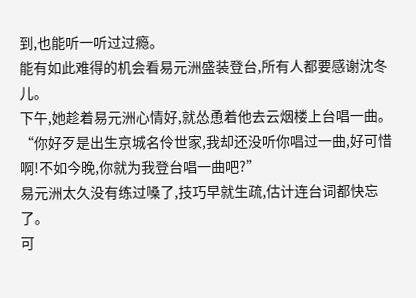到,也能听一听过过瘾。
能有如此难得的机会看易元洲盛装登台,所有人都要感谢沈冬儿。
下午,她趁着易元洲心情好,就怂恿着他去云烟楼上台唱一曲。
“你好歹是出生京城名伶世家,我却还没听你唱过一曲,好可惜啊!不如今晚,你就为我登台唱一曲吧?”
易元洲太久没有练过嗓了,技巧早就生疏,估计连台词都快忘了。
可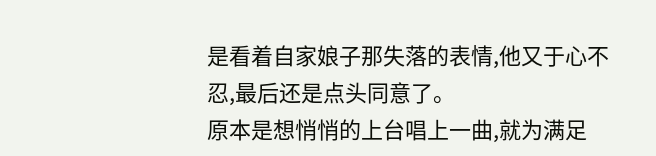是看着自家娘子那失落的表情,他又于心不忍,最后还是点头同意了。
原本是想悄悄的上台唱上一曲,就为满足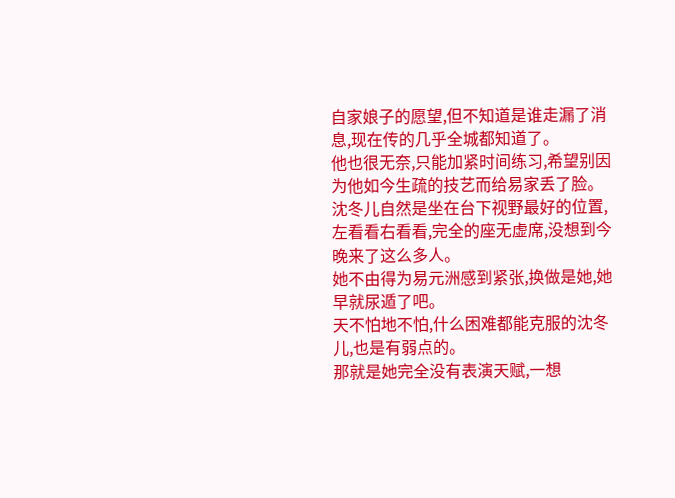自家娘子的愿望,但不知道是谁走漏了消息,现在传的几乎全城都知道了。
他也很无奈,只能加紧时间练习,希望别因为他如今生疏的技艺而给易家丢了脸。
沈冬儿自然是坐在台下视野最好的位置,左看看右看看,完全的座无虚席,没想到今晚来了这么多人。
她不由得为易元洲感到紧张,换做是她,她早就尿遁了吧。
天不怕地不怕,什么困难都能克服的沈冬儿,也是有弱点的。
那就是她完全没有表演天赋,一想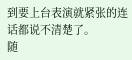到要上台表演就紧张的连话都说不清楚了。
随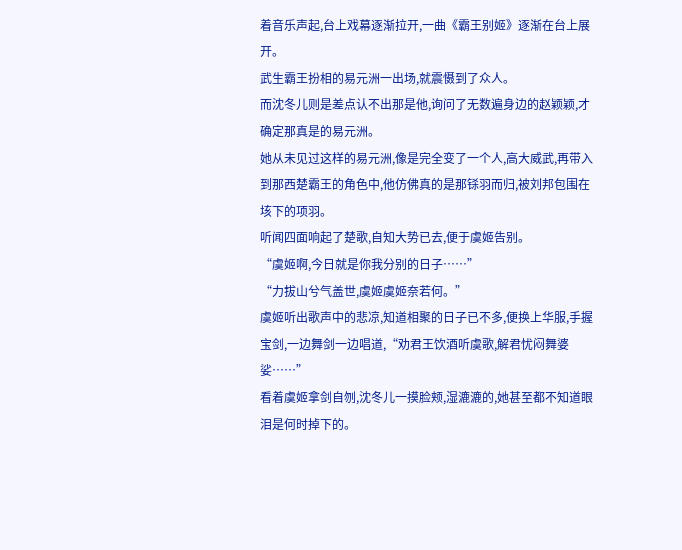着音乐声起,台上戏幕逐渐拉开,一曲《霸王别姬》逐渐在台上展开。
武生霸王扮相的易元洲一出场,就震慑到了众人。
而沈冬儿则是差点认不出那是他,询问了无数遍身边的赵颖颖,才确定那真是的易元洲。
她从未见过这样的易元洲,像是完全变了一个人,高大威武,再带入到那西楚霸王的角色中,他仿佛真的是那铩羽而归,被刘邦包围在垓下的项羽。
听闻四面响起了楚歌,自知大势已去,便于虞姬告别。
“虞姬啊,今日就是你我分别的日子……”
“力拔山兮气盖世,虞姬虞姬奈若何。”
虞姬听出歌声中的悲凉,知道相聚的日子已不多,便换上华服,手握宝剑,一边舞剑一边唱道,“劝君王饮酒听虞歌,解君忧闷舞婆娑……”
看着虞姬拿剑自刎,沈冬儿一摸脸颊,湿漉漉的,她甚至都不知道眼泪是何时掉下的。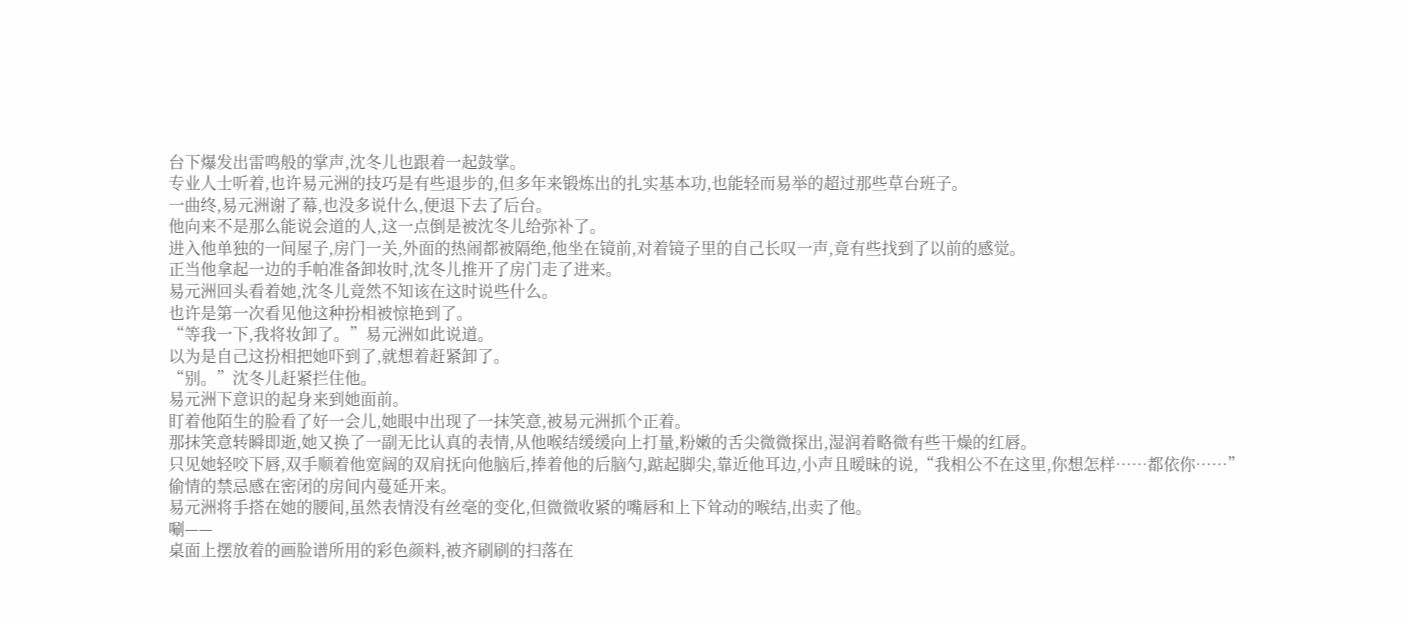台下爆发出雷鸣般的掌声,沈冬儿也跟着一起鼓掌。
专业人士听着,也许易元洲的技巧是有些退步的,但多年来锻炼出的扎实基本功,也能轻而易举的超过那些草台班子。
一曲终,易元洲谢了幕,也没多说什么,便退下去了后台。
他向来不是那么能说会道的人,这一点倒是被沈冬儿给弥补了。
进入他单独的一间屋子,房门一关,外面的热闹都被隔绝,他坐在镜前,对着镜子里的自己长叹一声,竟有些找到了以前的感觉。
正当他拿起一边的手帕准备卸妆时,沈冬儿推开了房门走了进来。
易元洲回头看着她,沈冬儿竟然不知该在这时说些什么。
也许是第一次看见他这种扮相被惊艳到了。
“等我一下,我将妆卸了。”易元洲如此说道。
以为是自己这扮相把她吓到了,就想着赶紧卸了。
“别。”沈冬儿赶紧拦住他。
易元洲下意识的起身来到她面前。
盯着他陌生的脸看了好一会儿,她眼中出现了一抹笑意,被易元洲抓个正着。
那抹笑意转瞬即逝,她又换了一副无比认真的表情,从他喉结缓缓向上打量,粉嫩的舌尖微微探出,湿润着略微有些干燥的红唇。
只见她轻咬下唇,双手顺着他宽阔的双肩抚向他脑后,捧着他的后脑勺,踮起脚尖,靠近他耳边,小声且暧昧的说,“我相公不在这里,你想怎样……都依你……”
偷情的禁忌感在密闭的房间内蔓延开来。
易元洲将手搭在她的腰间,虽然表情没有丝毫的变化,但微微收紧的嘴唇和上下耸动的喉结,出卖了他。
唰——
桌面上摆放着的画脸谱所用的彩色颜料,被齐刷刷的扫落在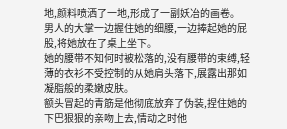地,颜料喷洒了一地,形成了一副妖冶的画卷。
男人的大掌一边握住她的细腰,一边捧起她的屁股,将她放在了桌上坐下。
她的腰带不知何时被松落的,没有腰带的束缚,轻薄的衣衫不受控制的从她肩头落下,展露出那如凝脂般的柔嫩皮肤。
额头冒起的青筋是他彻底放弃了伪装,捏住她的下巴狠狠的亲吻上去,情动之时他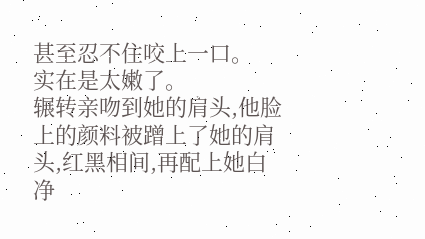甚至忍不住咬上一口。
实在是太嫩了。
辗转亲吻到她的肩头,他脸上的颜料被蹭上了她的肩头,红黑相间,再配上她白净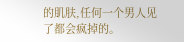的肌肤,任何一个男人见了都会疯掉的。